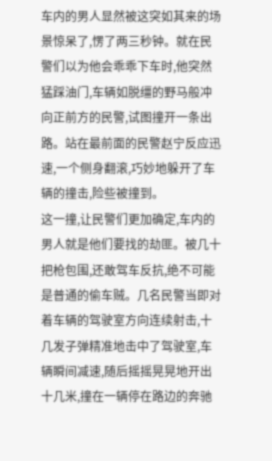车内的男人显然被这突如其来的场景惊呆了,愣了两三秒钟。就在民警们以为他会乖乖下车时,他突然猛踩油门,车辆如脱缰的野马般冲向正前方的民警,试图撞开一条出路。站在最前面的民警赵宁反应迅速,一个侧身翻滚,巧妙地躲开了车辆的撞击,险些被撞到。
这一撞,让民警们更加确定,车内的男人就是他们要找的劫匪。被几十把枪包围,还敢驾车反抗,绝不可能是普通的偷车贼。几名民警当即对着车辆的驾驶室方向连续射击,十几发子弹精准地击中了驾驶室,车辆瞬间减速,随后摇摇晃晃地开出十几米,撞在一辆停在路边的奔驰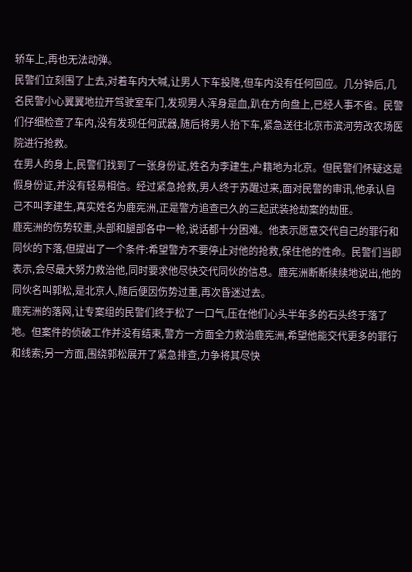轿车上,再也无法动弹。
民警们立刻围了上去,对着车内大喊,让男人下车投降,但车内没有任何回应。几分钟后,几名民警小心翼翼地拉开驾驶室车门,发现男人浑身是血,趴在方向盘上,已经人事不省。民警们仔细检查了车内,没有发现任何武器,随后将男人抬下车,紧急送往北京市滨河劳改农场医院进行抢救。
在男人的身上,民警们找到了一张身份证,姓名为李建生,户籍地为北京。但民警们怀疑这是假身份证,并没有轻易相信。经过紧急抢救,男人终于苏醒过来,面对民警的审讯,他承认自己不叫李建生,真实姓名为鹿宪洲,正是警方追查已久的三起武装抢劫案的劫匪。
鹿宪洲的伤势较重,头部和腿部各中一枪,说话都十分困难。他表示愿意交代自己的罪行和同伙的下落,但提出了一个条件:希望警方不要停止对他的抢救,保住他的性命。民警们当即表示,会尽最大努力救治他,同时要求他尽快交代同伙的信息。鹿宪洲断断续续地说出,他的同伙名叫郭松,是北京人,随后便因伤势过重,再次昏迷过去。
鹿宪洲的落网,让专案组的民警们终于松了一口气,压在他们心头半年多的石头终于落了地。但案件的侦破工作并没有结束,警方一方面全力救治鹿宪洲,希望他能交代更多的罪行和线索;另一方面,围绕郭松展开了紧急排查,力争将其尽快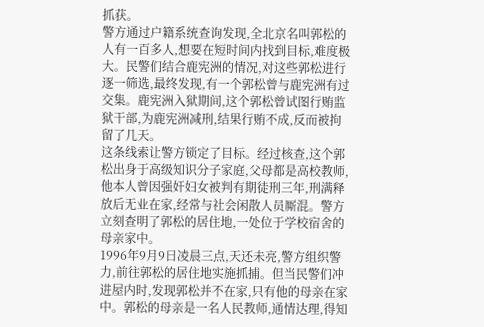抓获。
警方通过户籍系统查询发现,全北京名叫郭松的人有一百多人,想要在短时间内找到目标,难度极大。民警们结合鹿宪洲的情况,对这些郭松进行逐一筛选,最终发现,有一个郭松曾与鹿宪洲有过交集。鹿宪洲入狱期间,这个郭松曾试图行贿监狱干部,为鹿宪洲减刑,结果行贿不成,反而被拘留了几天。
这条线索让警方锁定了目标。经过核查,这个郭松出身于高级知识分子家庭,父母都是高校教师,他本人曾因强奸妇女被判有期徒刑三年,刑满释放后无业在家,经常与社会闲散人员厮混。警方立刻查明了郭松的居住地,一处位于学校宿舍的母亲家中。
1996年9月9日凌晨三点,天还未亮,警方组织警力,前往郭松的居住地实施抓捕。但当民警们冲进屋内时,发现郭松并不在家,只有他的母亲在家中。郭松的母亲是一名人民教师,通情达理,得知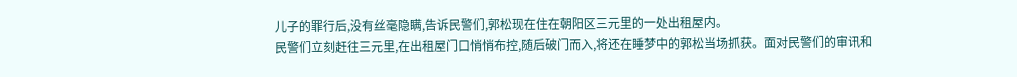儿子的罪行后,没有丝毫隐瞒,告诉民警们,郭松现在住在朝阳区三元里的一处出租屋内。
民警们立刻赶往三元里,在出租屋门口悄悄布控,随后破门而入,将还在睡梦中的郭松当场抓获。面对民警们的审讯和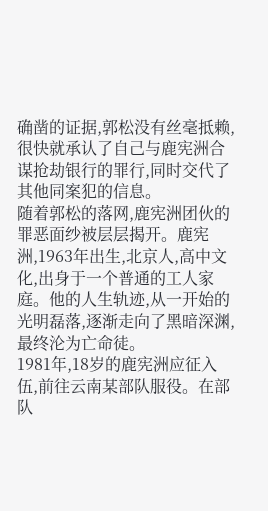确凿的证据,郭松没有丝毫抵赖,很快就承认了自己与鹿宪洲合谋抢劫银行的罪行,同时交代了其他同案犯的信息。
随着郭松的落网,鹿宪洲团伙的罪恶面纱被层层揭开。鹿宪洲,1963年出生,北京人,高中文化,出身于一个普通的工人家庭。他的人生轨迹,从一开始的光明磊落,逐渐走向了黑暗深渊,最终沦为亡命徒。
1981年,18岁的鹿宪洲应征入伍,前往云南某部队服役。在部队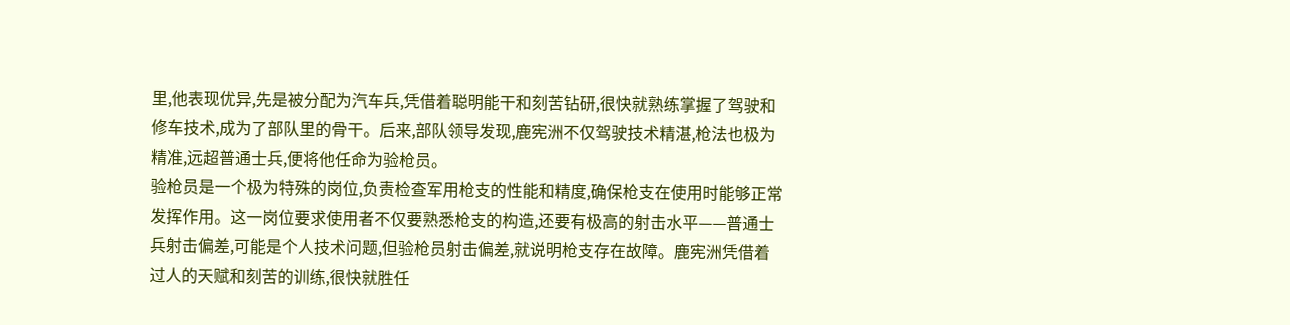里,他表现优异,先是被分配为汽车兵,凭借着聪明能干和刻苦钻研,很快就熟练掌握了驾驶和修车技术,成为了部队里的骨干。后来,部队领导发现,鹿宪洲不仅驾驶技术精湛,枪法也极为精准,远超普通士兵,便将他任命为验枪员。
验枪员是一个极为特殊的岗位,负责检查军用枪支的性能和精度,确保枪支在使用时能够正常发挥作用。这一岗位要求使用者不仅要熟悉枪支的构造,还要有极高的射击水平——普通士兵射击偏差,可能是个人技术问题,但验枪员射击偏差,就说明枪支存在故障。鹿宪洲凭借着过人的天赋和刻苦的训练,很快就胜任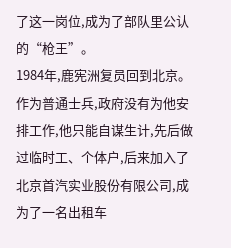了这一岗位,成为了部队里公认的“枪王”。
1984年,鹿宪洲复员回到北京。作为普通士兵,政府没有为他安排工作,他只能自谋生计,先后做过临时工、个体户,后来加入了北京首汽实业股份有限公司,成为了一名出租车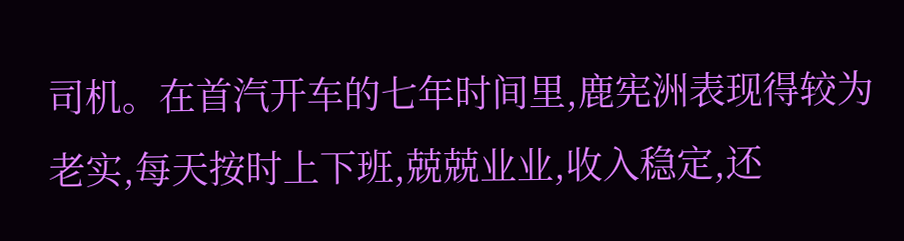司机。在首汽开车的七年时间里,鹿宪洲表现得较为老实,每天按时上下班,兢兢业业,收入稳定,还